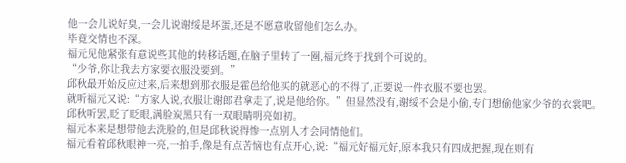他一会儿说好臭,一会儿说谢绥是坏蛋,还是不愿意收留他们怎么办。
毕竟交情也不深。
福元见他紧张有意说些其他的转移话题,在脑子里转了一圈,福元终于找到个可说的。
“少爷,你让我去方家要衣服没要到。”
邱秋最开始反应过来,后来想到那衣服是霍邑给他买的就恶心的不得了,正要说一件衣服不要也罢。
就听福元又说:“方家人说,衣服让谢郎君拿走了,说是他给你。”但显然没有,谢绥不会是小偷,专门想偷他家少爷的衣裳吧。
邱秋听罢,眨了眨眼,满脸炭黑只有一双眼睛明亮如初。
福元本来是想带他去洗脸的,但是邱秋说得惨一点别人才会同情他们。
福元看着邱秋眼神一亮,一拍手,像是有点苦恼也有点开心,说:“福元好福元好,原本我只有四成把握,现在则有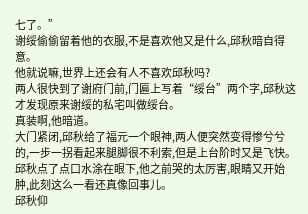七了。”
谢绥偷偷留着他的衣服,不是喜欢他又是什么,邱秋暗自得意。
他就说嘛,世界上还会有人不喜欢邱秋吗?
两人很快到了谢府门前,门匾上写着“绥台”两个字,邱秋这才发现原来谢绥的私宅叫做绥台。
真装啊,他暗道。
大门紧闭,邱秋给了福元一个眼神,两人便突然变得惨兮兮的,一步一拐看起来腿脚很不利索,但是上台阶时又是飞快。
邱秋点了点口水涂在眼下,他之前哭的太厉害,眼睛又开始肿,此刻这么一看还真像回事儿。
邱秋仰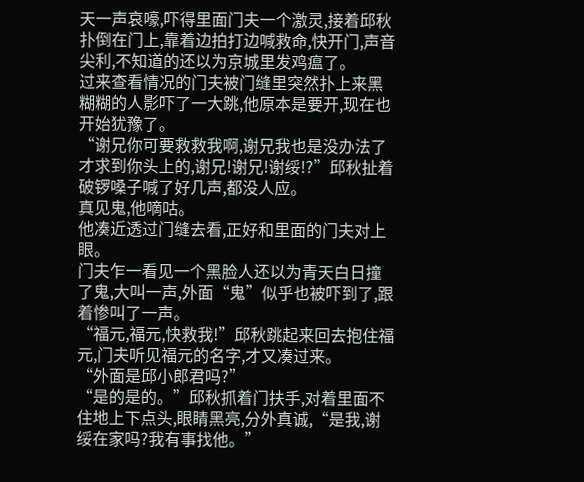天一声哀嚎,吓得里面门夫一个激灵,接着邱秋扑倒在门上,靠着边拍打边喊救命,快开门,声音尖利,不知道的还以为京城里发鸡瘟了。
过来查看情况的门夫被门缝里突然扑上来黑糊糊的人影吓了一大跳,他原本是要开,现在也开始犹豫了。
“谢兄你可要救救我啊,谢兄我也是没办法了才求到你头上的,谢兄!谢兄!谢绥!?”邱秋扯着破锣嗓子喊了好几声,都没人应。
真见鬼,他嘀咕。
他凑近透过门缝去看,正好和里面的门夫对上眼。
门夫乍一看见一个黑脸人还以为青天白日撞了鬼,大叫一声,外面“鬼”似乎也被吓到了,跟着惨叫了一声。
“福元,福元,快救我!”邱秋跳起来回去抱住福元,门夫听见福元的名字,才又凑过来。
“外面是邱小郎君吗?”
“是的是的。”邱秋抓着门扶手,对着里面不住地上下点头,眼睛黑亮,分外真诚,“是我,谢绥在家吗?我有事找他。”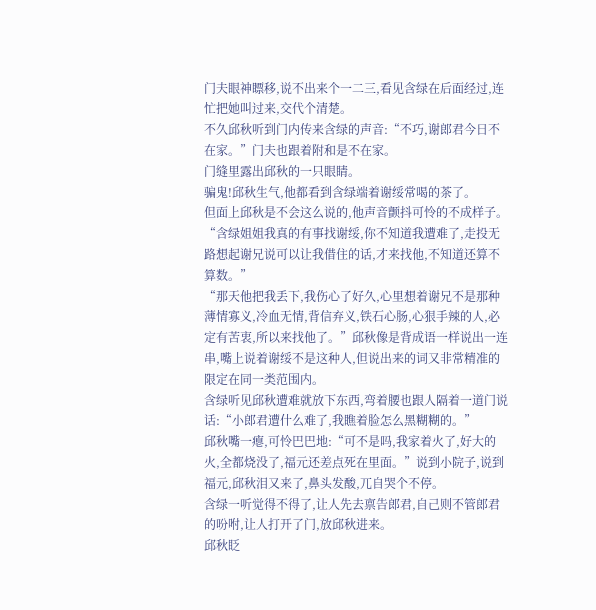门夫眼神瞟移,说不出来个一二三,看见含绿在后面经过,连忙把她叫过来,交代个清楚。
不久邱秋听到门内传来含绿的声音:“不巧,谢郎君今日不在家。”门夫也跟着附和是不在家。
门缝里露出邱秋的一只眼睛。
骗鬼!邱秋生气,他都看到含绿端着谢绥常喝的茶了。
但面上邱秋是不会这么说的,他声音颤抖可怜的不成样子。
“含绿姐姐我真的有事找谢绥,你不知道我遭难了,走投无路想起谢兄说可以让我借住的话,才来找他,不知道还算不算数。”
“那天他把我丢下,我伤心了好久,心里想着谢兄不是那种薄情寡义,冷血无情,背信弃义,铁石心肠,心狠手辣的人,必定有苦衷,所以来找他了。”邱秋像是背成语一样说出一连串,嘴上说着谢绥不是这种人,但说出来的词又非常精准的限定在同一类范围内。
含绿听见邱秋遭难就放下东西,弯着腰也跟人隔着一道门说话:“小郎君遭什么难了,我瞧着脸怎么黑糊糊的。”
邱秋嘴一瘪,可怜巴巴地:“可不是吗,我家着火了,好大的火,全都烧没了,福元还差点死在里面。”说到小院子,说到福元,邱秋泪又来了,鼻头发酸,兀自哭个不停。
含绿一听觉得不得了,让人先去禀告郎君,自己则不管郎君的吩咐,让人打开了门,放邱秋进来。
邱秋眨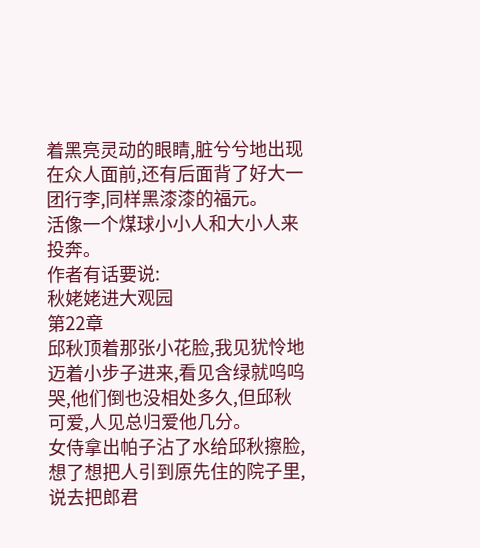着黑亮灵动的眼睛,脏兮兮地出现在众人面前,还有后面背了好大一团行李,同样黑漆漆的福元。
活像一个煤球小小人和大小人来投奔。
作者有话要说:
秋姥姥进大观园
第22章
邱秋顶着那张小花脸,我见犹怜地迈着小步子进来,看见含绿就呜呜哭,他们倒也没相处多久,但邱秋可爱,人见总归爱他几分。
女侍拿出帕子沾了水给邱秋擦脸,想了想把人引到原先住的院子里,说去把郎君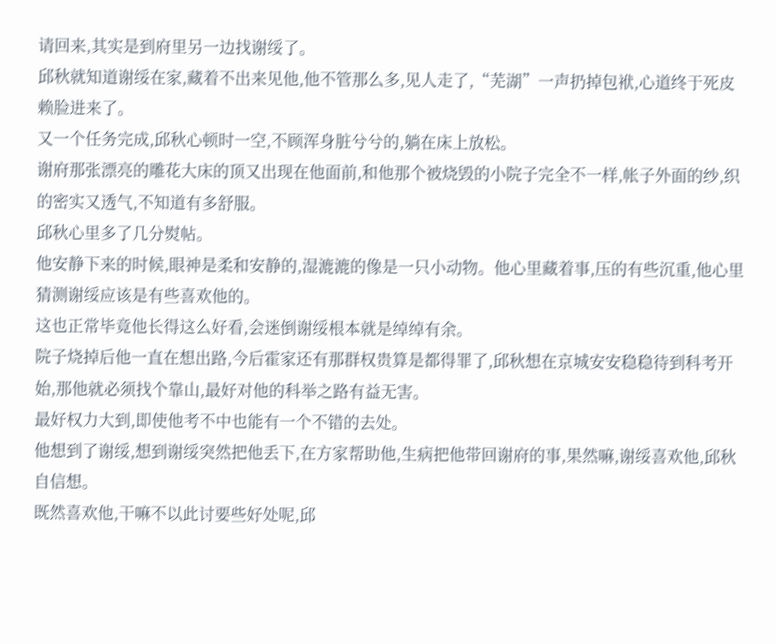请回来,其实是到府里另一边找谢绥了。
邱秋就知道谢绥在家,藏着不出来见他,他不管那么多,见人走了,“芜湖”一声扔掉包袱,心道终于死皮赖脸进来了。
又一个任务完成,邱秋心顿时一空,不顾浑身脏兮兮的,躺在床上放松。
谢府那张漂亮的雕花大床的顶又出现在他面前,和他那个被烧毁的小院子完全不一样,帐子外面的纱,织的密实又透气,不知道有多舒服。
邱秋心里多了几分熨帖。
他安静下来的时候,眼神是柔和安静的,湿漉漉的像是一只小动物。他心里藏着事,压的有些沉重,他心里猜测谢绥应该是有些喜欢他的。
这也正常毕竟他长得这么好看,会迷倒谢绥根本就是绰绰有余。
院子烧掉后他一直在想出路,今后霍家还有那群权贵算是都得罪了,邱秋想在京城安安稳稳待到科考开始,那他就必须找个靠山,最好对他的科举之路有益无害。
最好权力大到,即使他考不中也能有一个不错的去处。
他想到了谢绥,想到谢绥突然把他丢下,在方家帮助他,生病把他带回谢府的事,果然嘛,谢绥喜欢他,邱秋自信想。
既然喜欢他,干嘛不以此讨要些好处呢,邱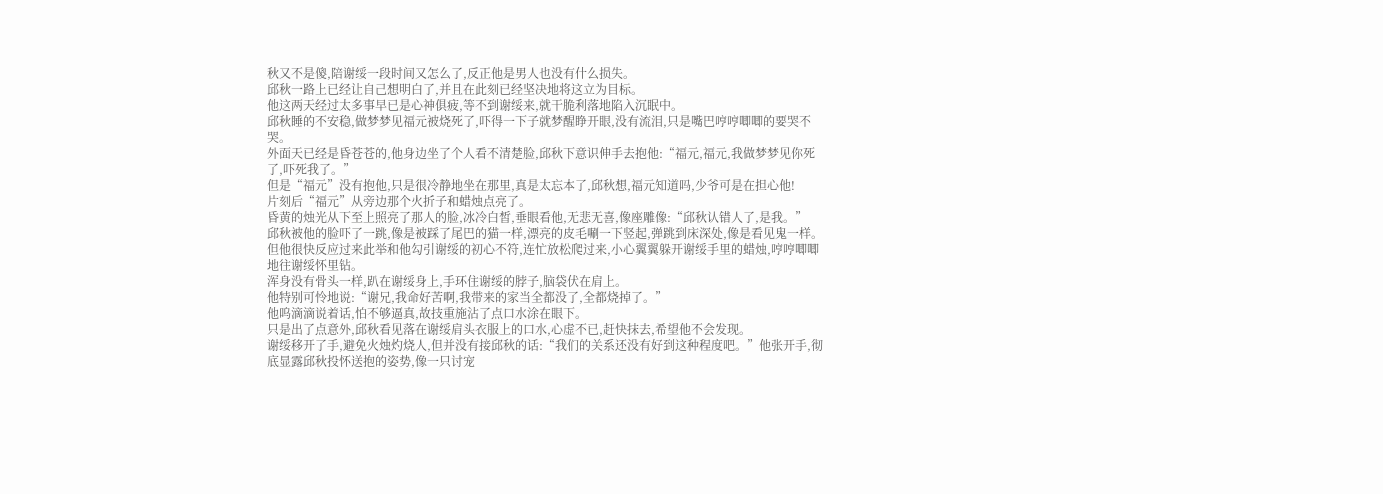秋又不是傻,陪谢绥一段时间又怎么了,反正他是男人也没有什么损失。
邱秋一路上已经让自己想明白了,并且在此刻已经坚决地将这立为目标。
他这两天经过太多事早已是心神俱疲,等不到谢绥来,就干脆利落地陷入沉眠中。
邱秋睡的不安稳,做梦梦见福元被烧死了,吓得一下子就梦醒睁开眼,没有流泪,只是嘴巴哼哼唧唧的要哭不哭。
外面天已经是昏苍苍的,他身边坐了个人看不清楚脸,邱秋下意识伸手去抱他:“福元,福元,我做梦梦见你死了,吓死我了。”
但是“福元”没有抱他,只是很冷静地坐在那里,真是太忘本了,邱秋想,福元知道吗,少爷可是在担心他!
片刻后“福元”从旁边那个火折子和蜡烛点亮了。
昏黄的烛光从下至上照亮了那人的脸,冰冷白皙,垂眼看他,无悲无喜,像座雕像:“邱秋认错人了,是我。”
邱秋被他的脸吓了一跳,像是被踩了尾巴的猫一样,漂亮的皮毛唰一下竖起,弹跳到床深处,像是看见鬼一样。
但他很快反应过来此举和他勾引谢绥的初心不符,连忙放松爬过来,小心翼翼躲开谢绥手里的蜡烛,哼哼唧唧地往谢绥怀里钻。
浑身没有骨头一样,趴在谢绥身上,手环住谢绥的脖子,脑袋伏在肩上。
他特别可怜地说:“谢兄,我命好苦啊,我带来的家当全都没了,全都烧掉了。”
他呜滴滴说着话,怕不够逼真,故技重施沾了点口水涂在眼下。
只是出了点意外,邱秋看见落在谢绥肩头衣服上的口水,心虚不已,赶快抹去,希望他不会发现。
谢绥移开了手,避免火烛灼烧人,但并没有接邱秋的话:“我们的关系还没有好到这种程度吧。”他张开手,彻底显露邱秋投怀送抱的姿势,像一只讨宠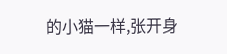的小猫一样,张开身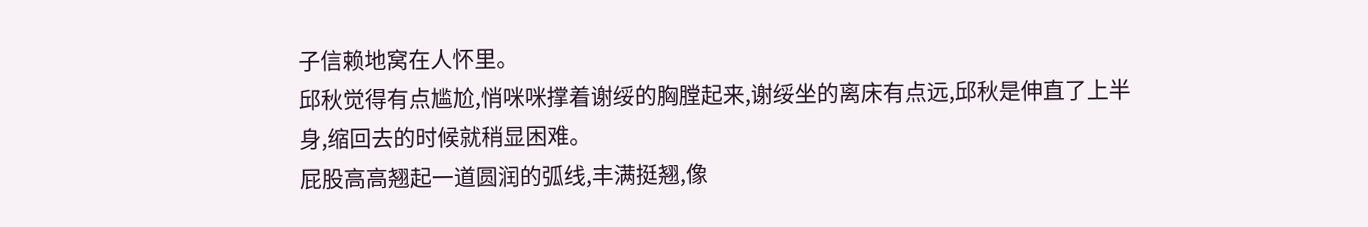子信赖地窝在人怀里。
邱秋觉得有点尴尬,悄咪咪撑着谢绥的胸膛起来,谢绥坐的离床有点远,邱秋是伸直了上半身,缩回去的时候就稍显困难。
屁股高高翘起一道圆润的弧线,丰满挺翘,像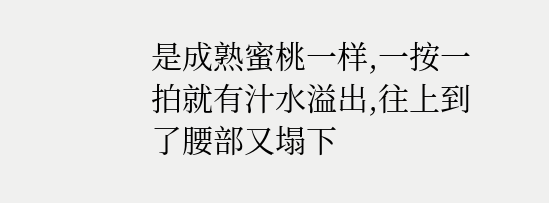是成熟蜜桃一样,一按一拍就有汁水溢出,往上到了腰部又塌下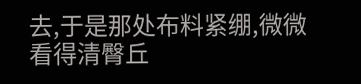去,于是那处布料紧绷,微微看得清臀丘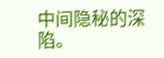中间隐秘的深陷。